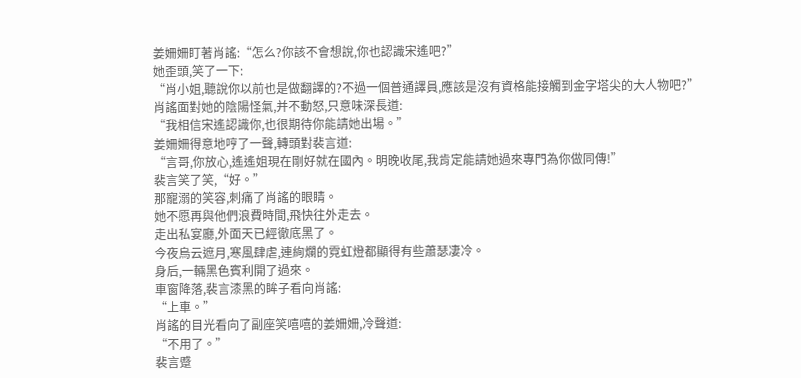姜姍姍盯著肖謠:“怎么?你該不會想說,你也認識宋遙吧?”
她歪頭,笑了一下:
“肖小姐,聽說你以前也是做翻譯的?不過一個普通譯員,應該是沒有資格能接觸到金字塔尖的大人物吧?”
肖謠面對她的陰陽怪氣,并不動怒,只意味深長道:
“我相信宋遙認識你,也很期待你能請她出場。”
姜姍姍得意地哼了一聲,轉頭對裴言道:
“言哥,你放心,遙遙姐現在剛好就在國內。明晚收尾,我肯定能請她過來專門為你做同傳!”
裴言笑了笑,“好。”
那寵溺的笑容,刺痛了肖謠的眼睛。
她不愿再與他們浪費時間,飛快往外走去。
走出私宴廳,外面天已經徹底黑了。
今夜烏云遮月,寒風肆虐,連絢爛的霓虹燈都顯得有些蕭瑟凄冷。
身后,一輛黑色賓利開了過來。
車窗降落,裴言漆黑的眸子看向肖謠:
“上車。”
肖謠的目光看向了副座笑嘻嘻的姜姍姍,冷聲道:
“不用了。”
裴言蹙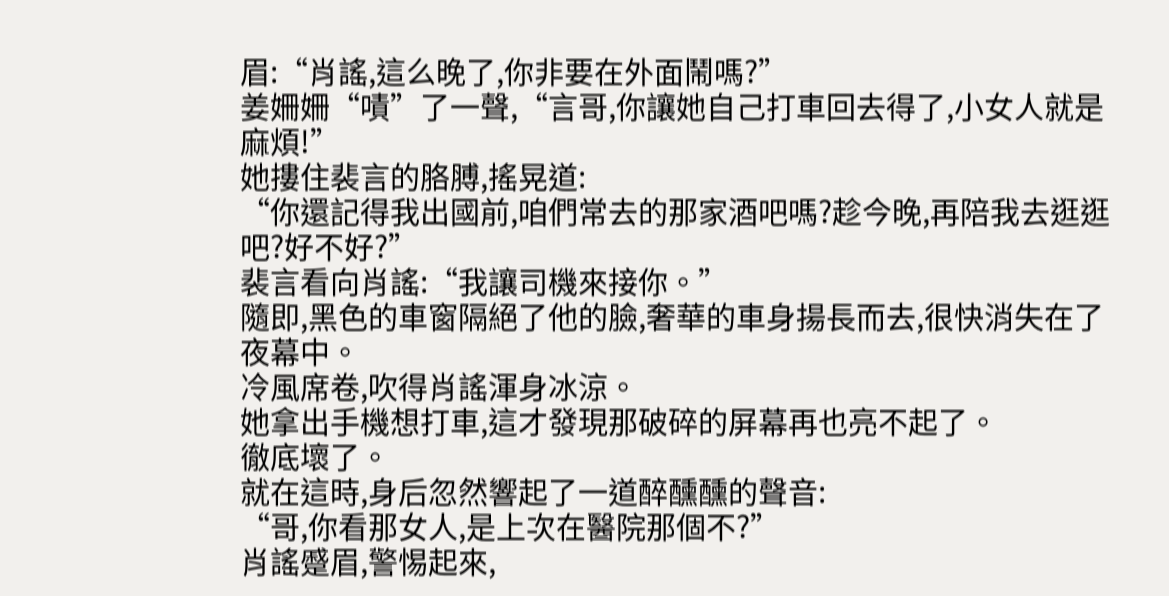眉:“肖謠,這么晚了,你非要在外面鬧嗎?”
姜姍姍“嘖”了一聲,“言哥,你讓她自己打車回去得了,小女人就是麻煩!”
她摟住裴言的胳膊,搖晃道:
“你還記得我出國前,咱們常去的那家酒吧嗎?趁今晚,再陪我去逛逛吧?好不好?”
裴言看向肖謠:“我讓司機來接你。”
隨即,黑色的車窗隔絕了他的臉,奢華的車身揚長而去,很快消失在了夜幕中。
冷風席卷,吹得肖謠渾身冰涼。
她拿出手機想打車,這才發現那破碎的屏幕再也亮不起了。
徹底壞了。
就在這時,身后忽然響起了一道醉醺醺的聲音:
“哥,你看那女人,是上次在醫院那個不?”
肖謠蹙眉,警惕起來,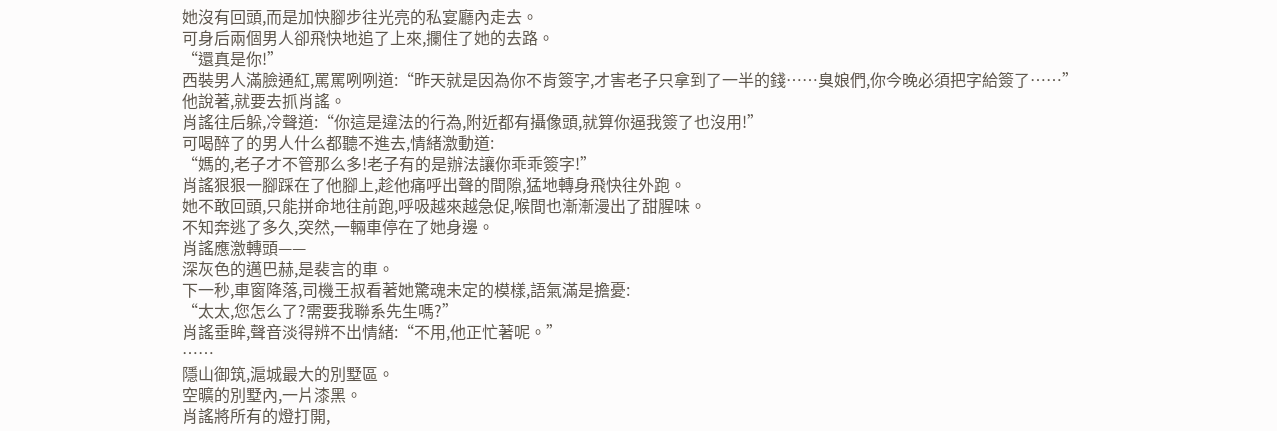她沒有回頭,而是加快腳步往光亮的私宴廳內走去。
可身后兩個男人卻飛快地追了上來,攔住了她的去路。
“還真是你!”
西裝男人滿臉通紅,罵罵咧咧道:“昨天就是因為你不肯簽字,才害老子只拿到了一半的錢……臭娘們,你今晚必須把字給簽了……”
他說著,就要去抓肖謠。
肖謠往后躲,冷聲道:“你這是違法的行為,附近都有攝像頭,就算你逼我簽了也沒用!”
可喝醉了的男人什么都聽不進去,情緒激動道:
“媽的,老子才不管那么多!老子有的是辦法讓你乖乖簽字!”
肖謠狠狠一腳踩在了他腳上,趁他痛呼出聲的間隙,猛地轉身飛快往外跑。
她不敢回頭,只能拼命地往前跑,呼吸越來越急促,喉間也漸漸漫出了甜腥味。
不知奔逃了多久,突然,一輛車停在了她身邊。
肖謠應激轉頭——
深灰色的邁巴赫,是裴言的車。
下一秒,車窗降落,司機王叔看著她驚魂未定的模樣,語氣滿是擔憂:
“太太,您怎么了?需要我聯系先生嗎?”
肖謠垂眸,聲音淡得辨不出情緒:“不用,他正忙著呢。”
……
隱山御筑,滬城最大的別墅區。
空曠的別墅內,一片漆黑。
肖謠將所有的燈打開,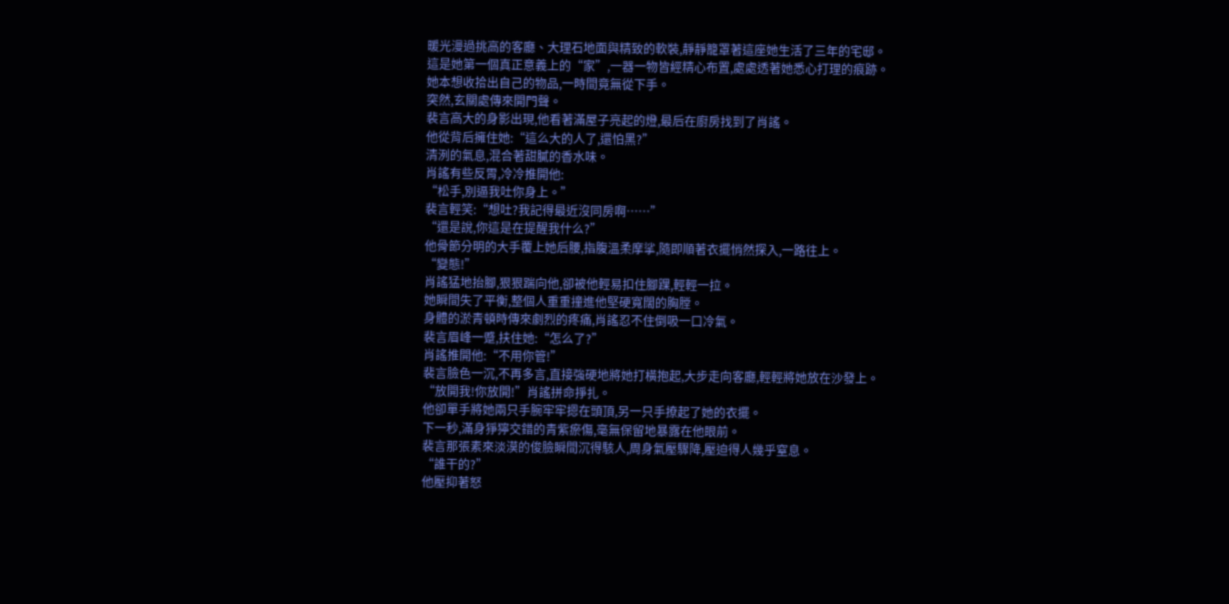暖光漫過挑高的客廳、大理石地面與精致的軟裝,靜靜籠罩著這座她生活了三年的宅邸。
這是她第一個真正意義上的“家”,一器一物皆經精心布置,處處透著她悉心打理的痕跡。
她本想收拾出自己的物品,一時間竟無從下手。
突然,玄關處傳來開門聲。
裴言高大的身影出現,他看著滿屋子亮起的燈,最后在廚房找到了肖謠。
他從背后擁住她:“這么大的人了,還怕黑?”
清洌的氣息,混合著甜膩的香水味。
肖謠有些反胃,冷冷推開他:
“松手,別逼我吐你身上。”
裴言輕笑:“想吐?我記得最近沒同房啊……”
“還是說,你這是在提醒我什么?”
他骨節分明的大手覆上她后腰,指腹溫柔摩挲,隨即順著衣擺悄然探入,一路往上。
“變態!”
肖謠猛地抬腳,狠狠踹向他,卻被他輕易扣住腳踝,輕輕一拉。
她瞬間失了平衡,整個人重重撞進他堅硬寬闊的胸膛。
身體的淤青頓時傳來劇烈的疼痛,肖謠忍不住倒吸一口冷氣。
裴言眉峰一蹙,扶住她:“怎么了?”
肖謠推開他:“不用你管!”
裴言臉色一沉,不再多言,直接強硬地將她打橫抱起,大步走向客廳,輕輕將她放在沙發上。
“放開我!你放開!”肖謠拼命掙扎。
他卻單手將她兩只手腕牢牢摁在頭頂,另一只手撩起了她的衣擺。
下一秒,滿身猙獰交錯的青紫瘀傷,毫無保留地暴露在他眼前。
裴言那張素來淡漠的俊臉瞬間沉得駭人,周身氣壓驟降,壓迫得人幾乎窒息。
“誰干的?”
他壓抑著怒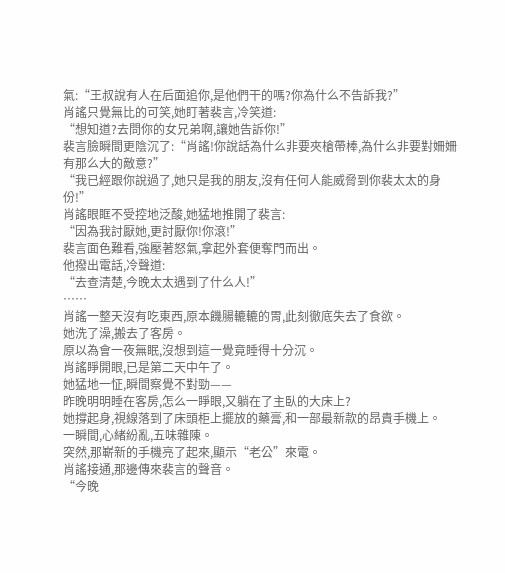氣:“王叔說有人在后面追你,是他們干的嗎?你為什么不告訴我?”
肖謠只覺無比的可笑,她盯著裴言,冷笑道:
“想知道?去問你的女兄弟啊,讓她告訴你!”
裴言臉瞬間更陰沉了:“肖謠!你說話為什么非要夾槍帶棒,為什么非要對姍姍有那么大的敵意?”
“我已經跟你說過了,她只是我的朋友,沒有任何人能威脅到你裴太太的身份!”
肖謠眼眶不受控地泛酸,她猛地推開了裴言:
“因為我討厭她,更討厭你!你滾!”
裴言面色難看,強壓著怒氣,拿起外套便奪門而出。
他撥出電話,冷聲道:
“去查清楚,今晚太太遇到了什么人!”
……
肖謠一整天沒有吃東西,原本饑腸轆轆的胃,此刻徹底失去了食欲。
她洗了澡,搬去了客房。
原以為會一夜無眠,沒想到這一覺竟睡得十分沉。
肖謠睜開眼,已是第二天中午了。
她猛地一怔,瞬間察覺不對勁——
昨晚明明睡在客房,怎么一睜眼,又躺在了主臥的大床上?
她撐起身,視線落到了床頭柜上擺放的藥膏,和一部最新款的昂貴手機上。
一瞬間,心緒紛亂,五味雜陳。
突然,那嶄新的手機亮了起來,顯示“老公”來電。
肖謠接通,那邊傳來裴言的聲音。
“今晚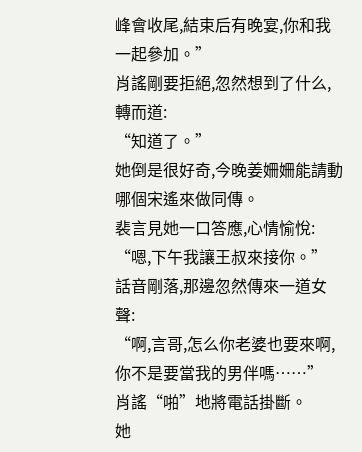峰會收尾,結束后有晚宴,你和我一起參加。”
肖謠剛要拒絕,忽然想到了什么,轉而道:
“知道了。”
她倒是很好奇,今晚姜姍姍能請動哪個宋遙來做同傳。
裴言見她一口答應,心情愉悅:
“嗯,下午我讓王叔來接你。”
話音剛落,那邊忽然傳來一道女聲:
“啊,言哥,怎么你老婆也要來啊,你不是要當我的男伴嗎……”
肖謠“啪”地將電話掛斷。
她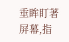垂眸盯著屏幕,指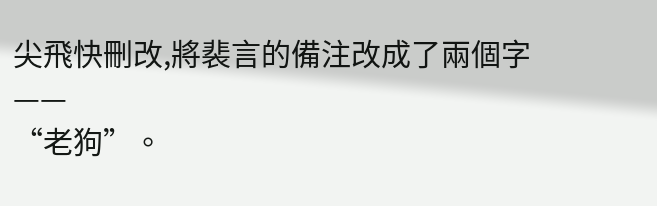尖飛快刪改,將裴言的備注改成了兩個字——
“老狗”。